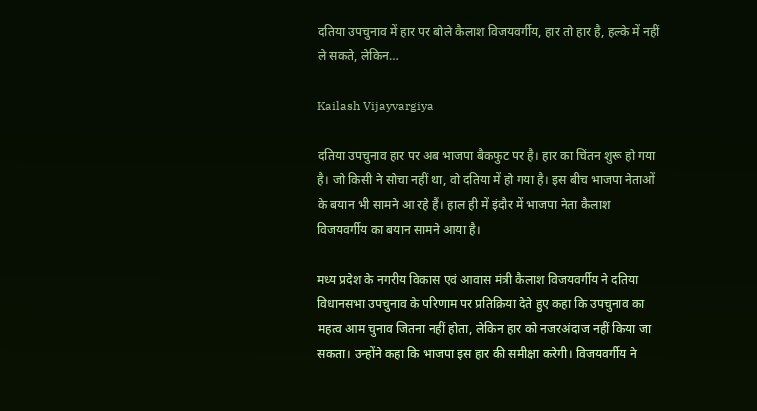दतिया उपचुनाव में हार पर बोले कैलाश विजयवर्गीय, हार तो हार है, हल्के में नहीं ले सकते, लेकिन…

Kailash Vijayvargiya

दतिया उपचुनाव हार पर अब भाजपा बैकफुट पर है। हार का चिंतन शुरू हो गया है। जो किसी ने सोचा नहीं था, वो दतिया में हो गया है। इस बीच भाजपा नेताओं के बयान भी सामने आ रहे हैं। हाल ही में इंदौर में भाजपा नेता कैलाश विजयवर्गीय का बयान सामने आया है।

मध्य प्रदेश के नगरीय विकास एवं आवास मंत्री कैलाश विजयवर्गीय ने दतिया विधानसभा उपचुनाव के परिणाम पर प्रतिक्रिया देते हुए कहा कि उपचुनाव का महत्व आम चुनाव जितना नहीं होता, लेकिन हार को नजरअंदाज नहीं किया जा सकता। उन्होंने कहा कि भाजपा इस हार की समीक्षा करेगी। विजयवर्गीय ने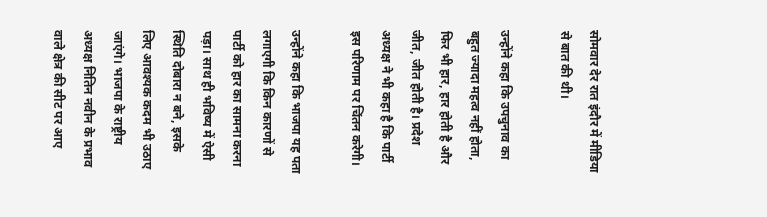सोमवार देर रात इंदौर में मीडिया से बात की थी।

उन्‍होंने कहा कि उपचुनाव का बहुत ज्यादा महत्व नहीं होता, फिर भी हार, हार होती है और जीत, जीत होती है। प्रदेश अध्यक्ष ने भी कहा है कि पार्टी इस परिणाम पर चिंतन करेगी।

उन्होंने कहा कि भाजपा यह पता लगाएगी कि किन कारणों से पार्टी को हार का सामना करना पड़ा। साथ ही भविष्य में ऐसी स्थिति दोबारा न बने, इसके लिए आवश्यक कदम भी उठाए जाएंगे। भाजपा के राष्ट्रीय अध्यक्ष नितिन नवीन के प्रभाव वाले क्षेत्र की सीट पर आए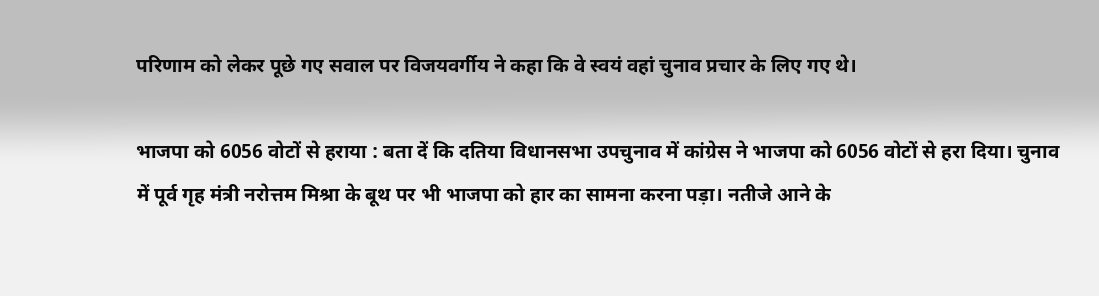परिणाम को लेकर पूछे गए सवाल पर विजयवर्गीय ने कहा कि वे स्वयं वहां चुनाव प्रचार के लिए गए थे।

भाजपा को 6056 वोटों से हराया : बता दें कि दतिया विधानसभा उपचुनाव में कांग्रेस ने भाजपा को 6056 वोटों से हरा दिया। चुनाव में पूर्व गृह मंत्री नरोत्तम मिश्रा के बूथ पर भी भाजपा को हार का सामना करना पड़ा। नतीजे आने के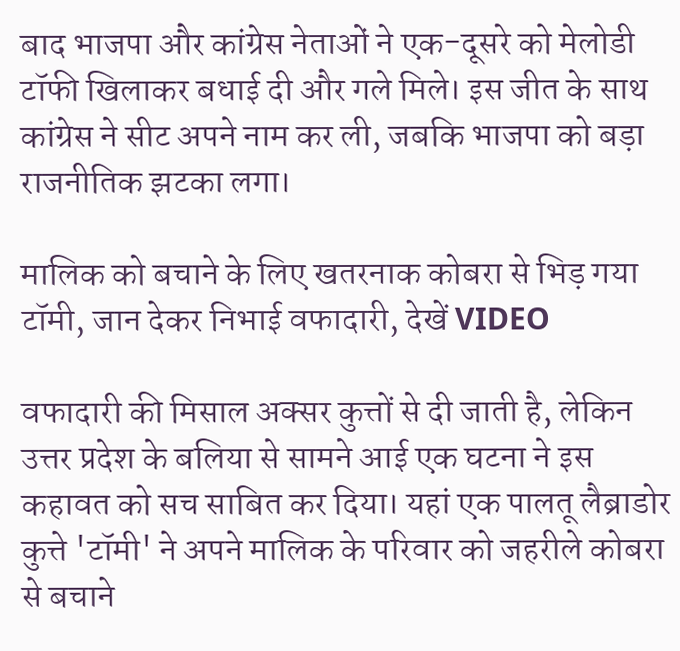बाद भाजपा और कांग्रेस नेताओं ने एक-दूसरे को मेलोडी टॉफी खिलाकर बधाई दी और गले मिले। इस जीत के साथ कांग्रेस ने सीट अपने नाम कर ली, जबकि भाजपा को बड़ा राजनीतिक झटका लगा।

मालिक को बचाने के लिए खतरनाक कोबरा से भिड़ गया टॉमी, जान देकर निभाई वफादारी, देखें VIDEO

वफादारी की मिसाल अक्सर कुत्तों से दी जाती है, लेकिन उत्तर प्रदेश के बलिया से सामने आई एक घटना ने इस कहावत को सच साबित कर दिया। यहां एक पालतू लैब्राडोर कुत्ते 'टॉमी' ने अपने मालिक के परिवार को जहरीले कोबरा से बचाने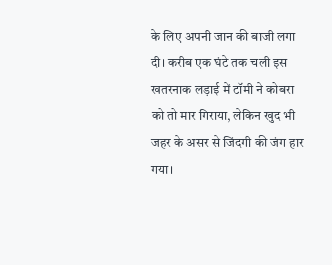के लिए अपनी जान की बाजी लगा दी। करीब एक घंटे तक चली इस खतरनाक लड़ाई में टॉमी ने कोबरा को तो मार गिराया, लेकिन खुद भी जहर के असर से जिंदगी की जंग हार गया।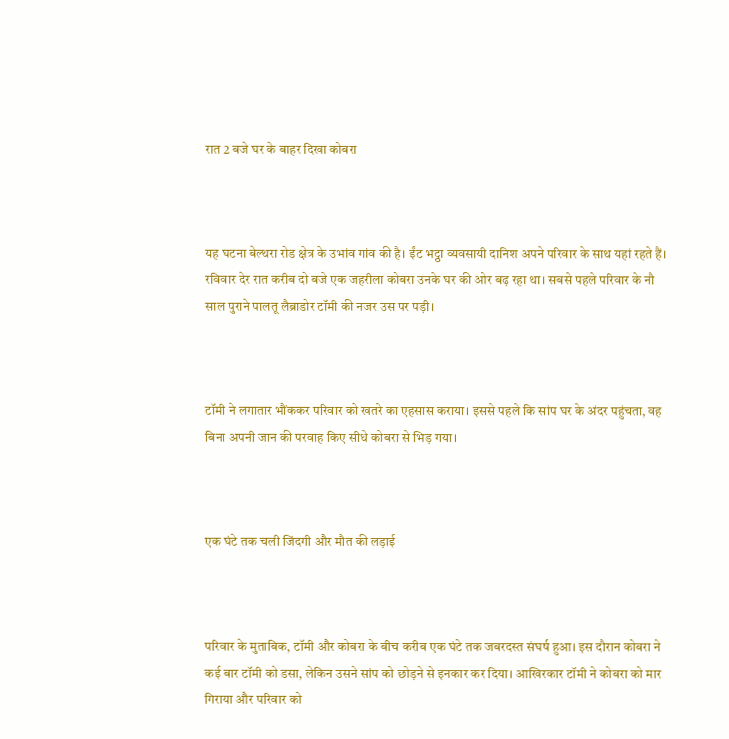रात 2 बजे घर के बाहर दिखा कोबरा



यह घटना बेल्थरा रोड क्षेत्र के उभांव गांव की है। ईंट भट्ठा व्यवसायी दानिश अपने परिवार के साथ यहां रहते हैं। रविवार देर रात करीब दो बजे एक जहरीला कोबरा उनके घर की ओर बढ़ रहा था। सबसे पहले परिवार के नौ साल पुराने पालतू लैब्राडोर टॉमी की नजर उस पर पड़ी।



टॉमी ने लगातार भौंककर परिवार को खतरे का एहसास कराया। इससे पहले कि सांप घर के अंदर पहुंचता, वह बिना अपनी जान की परवाह किए सीधे कोबरा से भिड़ गया।



एक घंटे तक चली जिंदगी और मौत की लड़ाई



परिवार के मुताबिक, टॉमी और कोबरा के बीच करीब एक घंटे तक जबरदस्त संघर्ष हुआ। इस दौरान कोबरा ने कई बार टॉमी को डसा, लेकिन उसने सांप को छोड़ने से इनकार कर दिया। आखिरकार टॉमी ने कोबरा को मार गिराया और परिवार को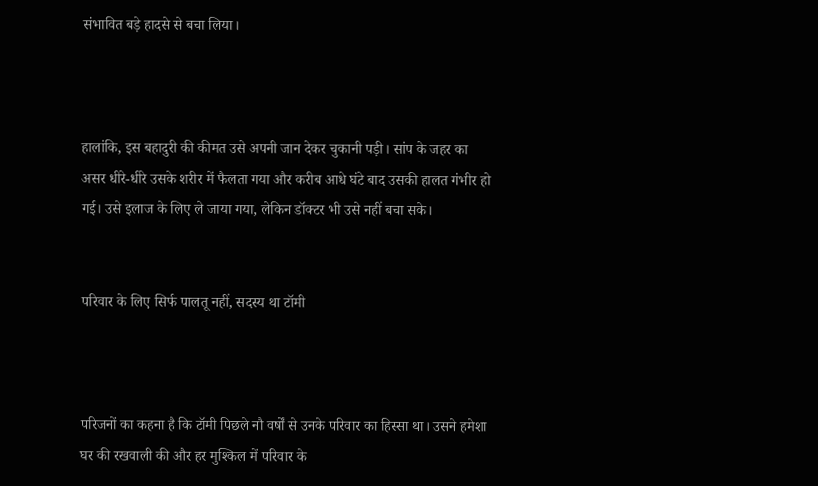संभावित बड़े हादसे से बचा लिया।



हालांकि, इस बहादुरी की कीमत उसे अपनी जान देकर चुकानी पड़ी। सांप के जहर का असर धीरे-धीरे उसके शरीर में फैलता गया और करीब आधे घंटे बाद उसकी हालत गंभीर हो गई। उसे इलाज के लिए ले जाया गया, लेकिन डॉक्टर भी उसे नहीं बचा सके।


परिवार के लिए सिर्फ पालतू नहीं, सदस्य था टॉमी



परिजनों का कहना है कि टॉमी पिछले नौ वर्षों से उनके परिवार का हिस्सा था। उसने हमेशा घर की रखवाली की और हर मुश्किल में परिवार के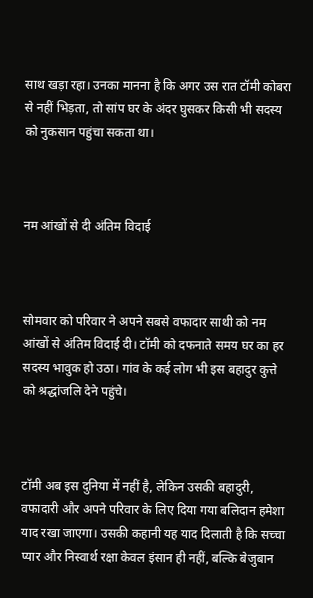साथ खड़ा रहा। उनका मानना है कि अगर उस रात टॉमी कोबरा से नहीं भिड़ता, तो सांप घर के अंदर घुसकर किसी भी सदस्य को नुकसान पहुंचा सकता था।



नम आंखों से दी अंतिम विदाई



सोमवार को परिवार ने अपने सबसे वफादार साथी को नम आंखों से अंतिम विदाई दी। टॉमी को दफनाते समय घर का हर सदस्य भावुक हो उठा। गांव के कई लोग भी इस बहादुर कुत्ते को श्रद्धांजलि देने पहुंचे।



टॉमी अब इस दुनिया में नहीं है, लेकिन उसकी बहादुरी, वफादारी और अपने परिवार के लिए दिया गया बलिदान हमेशा याद रखा जाएगा। उसकी कहानी यह याद दिलाती है कि सच्चा प्यार और निस्वार्थ रक्षा केवल इंसान ही नहीं, बल्कि बेजुबान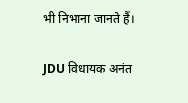भी निभाना जानते हैं।

JDU विधायक अनंत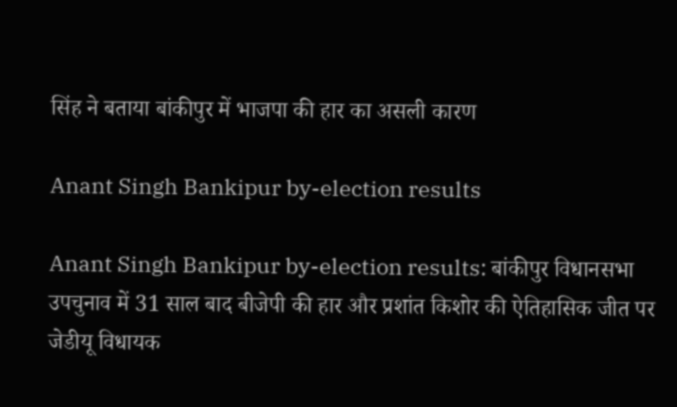सिंह ने बताया बांकीपुर में भाजपा की हार का असली कारण

Anant Singh Bankipur by-election results

Anant Singh Bankipur by-election results: बांकीपुर विधानसभा उपचुनाव में 31 साल बाद बीजेपी की हार और प्रशांत किशोर की ऐतिहासिक जीत पर जेडीयू विधायक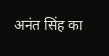अनंत सिंह का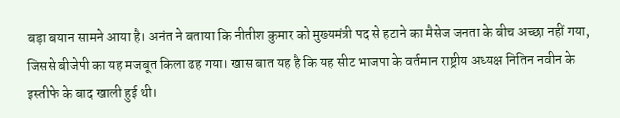बड़ा बयान सामने आया है। अनंत ने बताया कि नीतीश कुमार को मुख्‍यमंत्री पद से हटाने का मैसेज जनता के बीच अच्छा नहीं गया, जिससे बीजेपी का यह मजबूत किला ढह गया। खास बात यह है कि यह सीट भाजपा के वर्तमान राष्ट्रीय अध्यक्ष नितिन नवीन के इस्तीफे के बाद खाली हुई थी।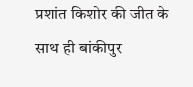प्रशांत किशोर की जीत के साथ ही बांकीपुर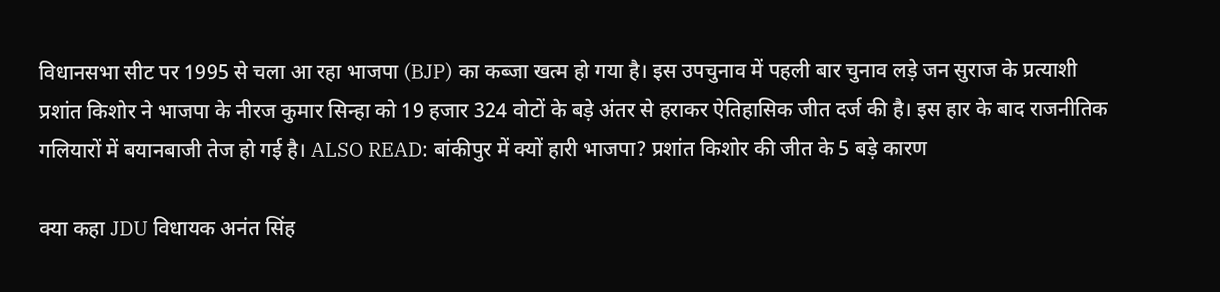विधानसभा सीट पर 1995 से चला आ रहा भाजपा (BJP) का कब्जा खत्म हो गया है। इस उपचुनाव में पहली बार चुनाव लड़े जन सुराज के प्रत्याशी प्रशांत किशोर ने भाजपा के नीरज कुमार सिन्हा को 19 हजार 324 वोटों के बड़े अंतर से हराकर ऐतिहासिक जीत दर्ज की है। इस हार के बाद राजनीतिक गलियारों में बयानबाजी तेज हो गई है। ALSO READ: बांकीपुर में क्यों हारी भाजपा? प्रशांत किशोर की जीत के 5 बड़े कारण

क्या कहा JDU विधायक अनंत सिंह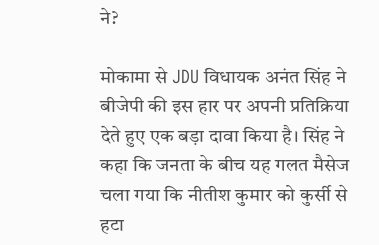ने?

मोकामा से JDU विधायक अनंत सिंह ने बीजेपी की इस हार पर अपनी प्रतिक्रिया देते हुए एक बड़ा दावा किया है। सिंह ने कहा कि जनता के बीच यह गलत मैसेज चला गया कि नीतीश कुमार को कुर्सी से हटा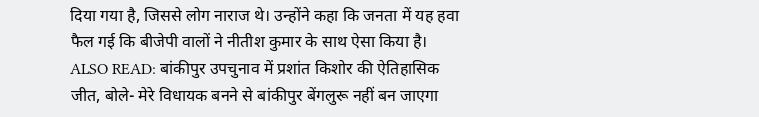दिया गया है, जिससे लोग नाराज थे। उन्होंने कहा कि जनता में यह हवा फैल गई कि बीजेपी वालों ने नीतीश कुमार के साथ ऐसा किया है। ALSO READ: बांकीपुर उपचुनाव में प्रशांत किशोर की ऐतिहासिक जीत, बोले- मेरे विधायक बनने से बांकीपुर बेंगलुरू नहीं बन जाएगा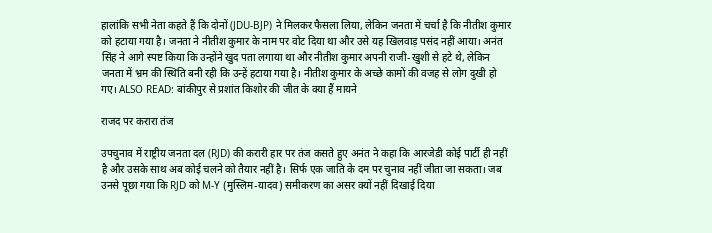हालांकि सभी नेता कहते हैं कि दोनों (JDU-BJP) ने मिलकर फैसला लिया, लेकिन जनता में चर्चा है कि नीतीश कुमार को हटाया गया है। जनता ने नीतीश कुमार के नाम पर वोट दिया था और उसे यह खिलवाड़ पसंद नहीं आया। अनंत सिंह ने आगे स्पष्ट किया कि उन्होंने खुद पता लगाया था और नीतीश कुमार अपनी राजी-खुशी से हटे थे, लेकिन जनता में भ्रम की स्थिति बनी रही कि उन्हें हटाया गया है। नीतीश कुमार के अच्छे कामों की वजह से लोग दुखी हो गए। ALSO READ: बांकीपुर से प्रशांत किशोर की जीत के क्या हैं मायने

राजद पर करारा तंज

उपचुनाव में राष्ट्रीय जनता दल (RJD) की करारी हार पर तंज कसते हुए अनंत ने कहा कि आरजेडी कोई पार्टी ही नहीं है और उसके साथ अब कोई चलने को तैयार नहीं है। सिर्फ एक जाति के दम पर चुनाव नहीं जीता जा सकता। जब उनसे पूछा गया कि RJD को M-Y (मुस्लिम-यादव) समीकरण का असर क्यों नहीं दिखाई दिया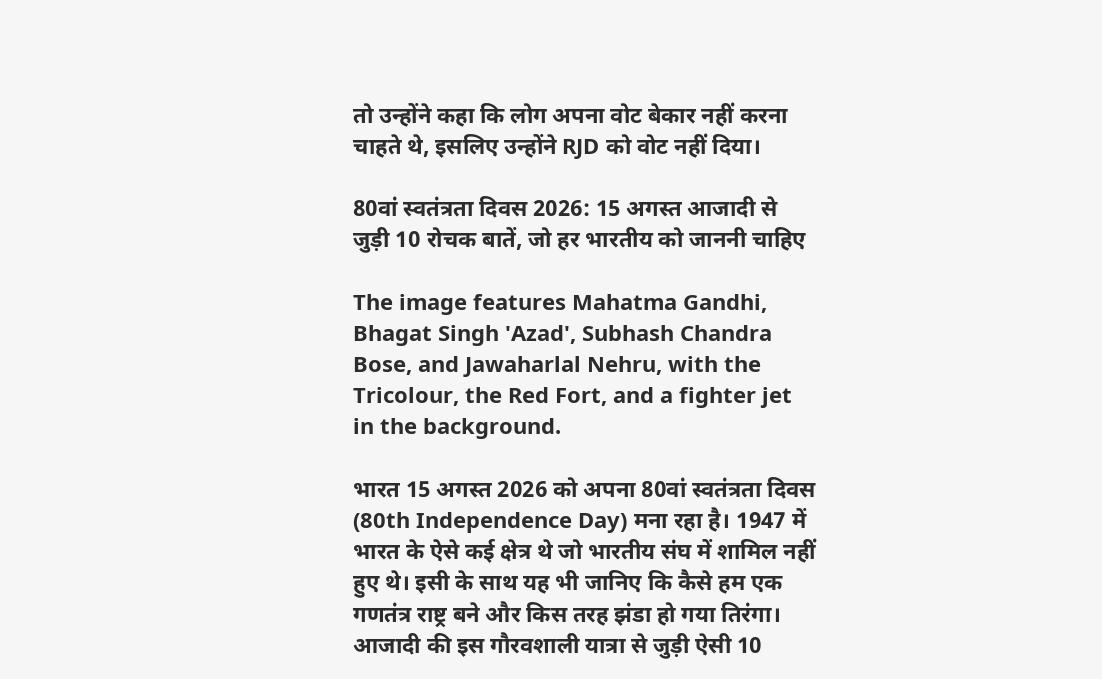तो उन्होंने कहा कि लोग अपना वोट बेकार नहीं करना चाहते थे, इसलिए उन्होंने RJD को वोट नहीं दिया।

80वां स्वतंत्रता दिवस 2026: 15 अगस्त आजादी से जुड़ी 10 रोचक बातें, जो हर भारतीय को जाननी चाहिए

The image features Mahatma Gandhi, Bhagat Singh 'Azad', Subhash Chandra Bose, and Jawaharlal Nehru, with the Tricolour, the Red Fort, and a fighter jet in the background.

भारत 15 अगस्त 2026 को अपना 80वां स्वतंत्रता दिवस (80th Independence Day) मना रहा है। 1947 में भारत के ऐसे कई क्षेत्र थे जो भारतीय संघ में शामिल नहीं हुए थे। इसी के साथ यह भी जानिए कि कैसे हम एक गणतंत्र राष्ट्र बने और किस तरह झंडा हो गया तिरंगा। आजादी की इस गौरवशाली यात्रा से जुड़ी ऐसी 10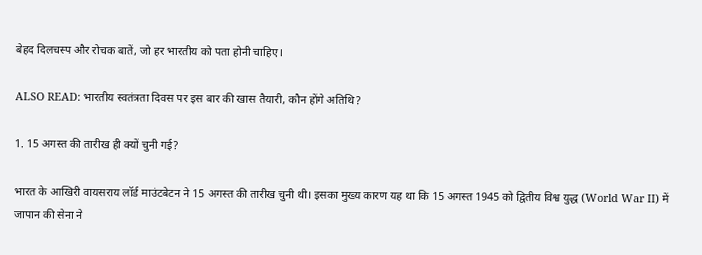बेहद दिलचस्प और रोचक बातें, जो हर भारतीय को पता होनी चाहिए।

ALSO READ: भारतीय स्वतंत्रता दिवस पर इस बार की खास तैयारी, कौन होंगे अतिथि?

1. 15 अगस्त की तारीख ही क्यों चुनी गई?

भारत के आखिरी वायसराय लॉर्ड माउंटबेटन ने 15 अगस्त की तारीख चुनी थी। इसका मुख्य कारण यह था कि 15 अगस्त 1945 को द्वितीय विश्व युद्ध (World War II) में जापान की सेना ने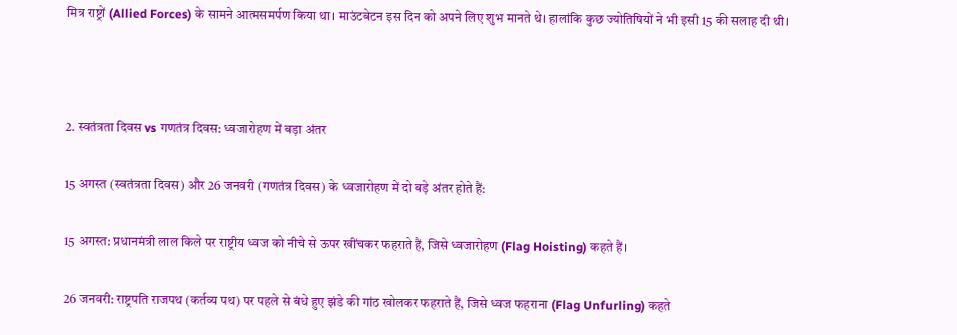मित्र राष्ट्रों (Allied Forces) के सामने आत्मसमर्पण किया था। माउंटबेटन इस दिन को अपने लिए शुभ मानते थे। हालांकि कुछ ज्योतिषियों ने भी इसी 15 की सलाह दी थी।



2. स्वतंत्रता दिवस vs गणतंत्र दिवस: ध्वजारोहण में बड़ा अंतर

15 अगस्त (स्वतंत्रता दिवस) और 26 जनवरी (गणतंत्र दिवस) के ध्वजारोहण में दो बड़े अंतर होते हैं:

15 अगस्त: प्रधानमंत्री लाल किले पर राष्ट्रीय ध्वज को नीचे से ऊपर खींचकर फहराते हैं, जिसे ध्वजारोहण (Flag Hoisting) कहते हैं।

26 जनवरी: राष्ट्रपति राजपथ (कर्तव्य पथ) पर पहले से बंधे हुए झंडे की गांठ खोलकर फहराते हैं, जिसे ध्वज फहराना (Flag Unfurling) कहते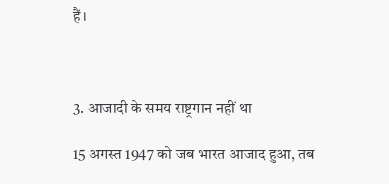हैं।



3. आजादी के समय राष्ट्रगान नहीं था

15 अगस्त 1947 को जब भारत आजाद हुआ, तब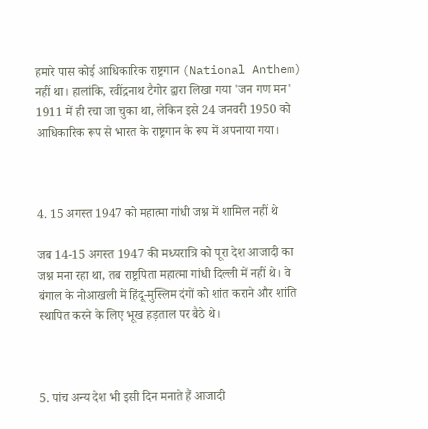हमारे पास कोई आधिकारिक राष्ट्रगान (National Anthem) नहीं था। हालांकि, रवींद्रनाथ टैगोर द्वारा लिखा गया 'जन गण मन' 1911 में ही रचा जा चुका था, लेकिन इसे 24 जनवरी 1950 को आधिकारिक रूप से भारत के राष्ट्रगान के रूप में अपनाया गया।



4. 15 अगस्त 1947 को महात्मा गांधी जश्न में शामिल नहीं थे

जब 14-15 अगस्त 1947 की मध्यरात्रि को पूरा देश आजादी का जश्न मना रहा था, तब राष्ट्रपिता महात्मा गांधी दिल्ली में नहीं थे। वे बंगाल के नोआखली में हिंदू-मुस्लिम दंगों को शांत कराने और शांति स्थापित करने के लिए भूख हड़ताल पर बैठे थे।



5. पांच अन्य देश भी इसी दिन मनाते हैं आजादी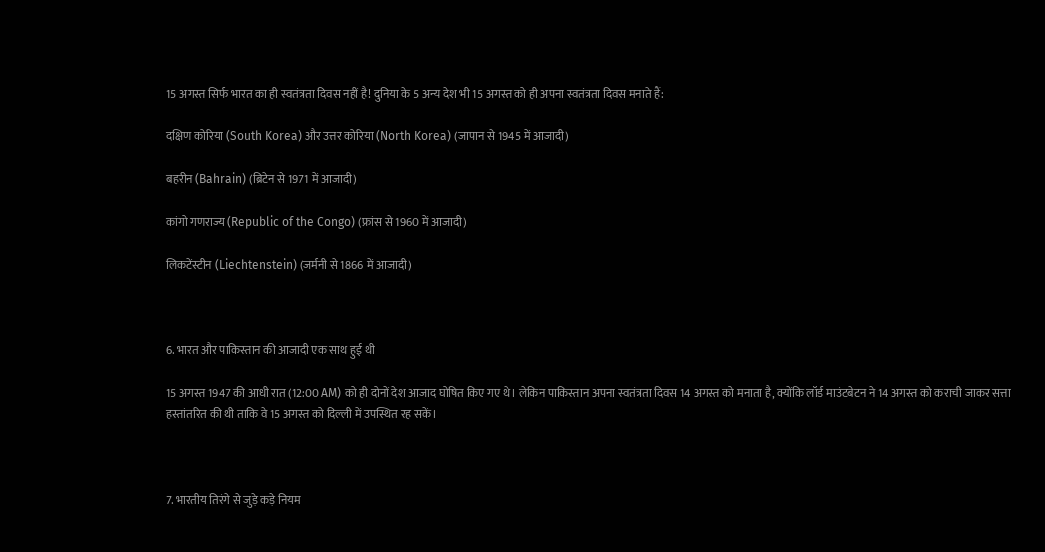15 अगस्त सिर्फ भारत का ही स्वतंत्रता दिवस नहीं है! दुनिया के 5 अन्य देश भी 15 अगस्त को ही अपना स्वतंत्रता दिवस मनाते हैं:

दक्षिण कोरिया (South Korea) और उत्तर कोरिया (North Korea) (जापान से 1945 में आजादी)

बहरीन (Bahrain) (ब्रिटेन से 1971 में आजादी)

कांगो गणराज्य (Republic of the Congo) (फ्रांस से 1960 में आजादी)

लिकटेंस्टीन (Liechtenstein) (जर्मनी से 1866 में आजादी)



6. भारत और पाकिस्तान की आजादी एक साथ हुई थी

15 अगस्त 1947 की आधी रात (12:00 AM) को ही दोनों देश आजाद घोषित किए गए थे। लेकिन पाकिस्तान अपना स्वतंत्रता दिवस 14 अगस्त को मनाता है, क्योंकि लॉर्ड माउंटबेटन ने 14 अगस्त को कराची जाकर सत्ता हस्तांतरित की थी ताकि वे 15 अगस्त को दिल्ली में उपस्थित रह सकें।



7. भारतीय तिरंगे से जुड़े कड़े नियम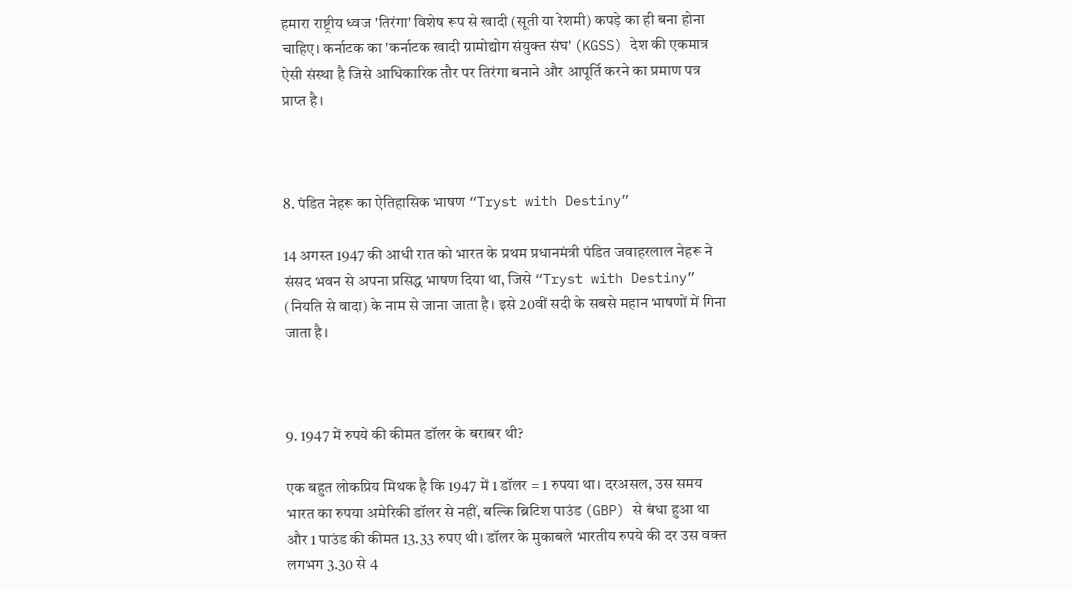हमारा राष्ट्रीय ध्वज 'तिरंगा' विशेष रूप से खादी (सूती या रेशमी) कपड़े का ही बना होना चाहिए। कर्नाटक का 'कर्नाटक खादी ग्रामोद्योग संयुक्त संघ' (KGSS) देश की एकमात्र ऐसी संस्था है जिसे आधिकारिक तौर पर तिरंगा बनाने और आपूर्ति करने का प्रमाण पत्र प्राप्त है।



8. पंडित नेहरू का ऐतिहासिक भाषण “Tryst with Destiny”

14 अगस्त 1947 की आधी रात को भारत के प्रथम प्रधानमंत्री पंडित जवाहरलाल नेहरू ने संसद भवन से अपना प्रसिद्ध भाषण दिया था, जिसे “Tryst with Destiny” (नियति से वादा) के नाम से जाना जाता है। इसे 20वीं सदी के सबसे महान भाषणों में गिना जाता है।



9. 1947 में रुपये की कीमत डॉलर के बराबर थी?

एक बहुत लोकप्रिय मिथक है कि 1947 में 1 डॉलर = 1 रुपया था। दरअसल, उस समय भारत का रुपया अमेरिकी डॉलर से नहीं, बल्कि ब्रिटिश पाउंड (GBP) से बंधा हुआ था और 1 पाउंड की कीमत 13.33 रुपए थी। डॉलर के मुकाबले भारतीय रुपये की दर उस वक्त लगभग 3.30 से 4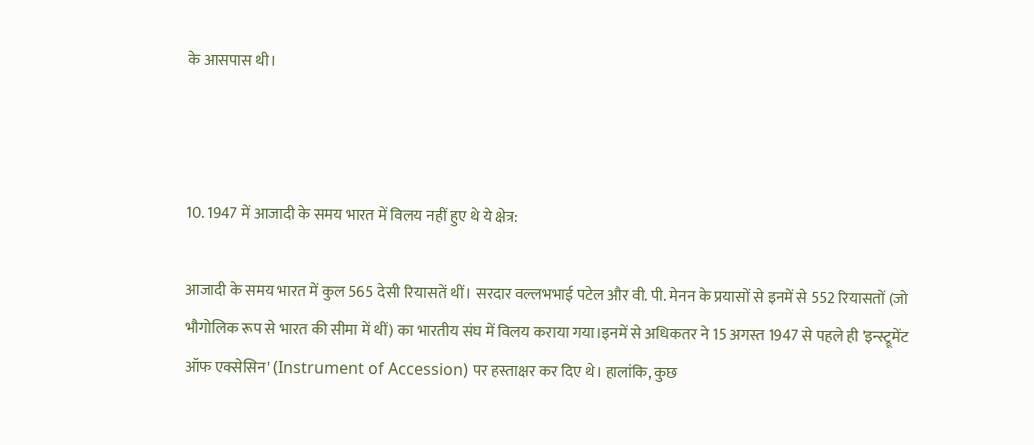के आसपास थी।



10. 1947 में आजादी के समय भारत में विलय नहीं हुए थे ये क्षेत्र:

आजादी के समय भारत में कुल 565 देसी रियासतें थीं। सरदार वल्लभभाई पटेल और वी. पी. मेनन के प्रयासों से इनमें से 552 रियासतों (जो भौगोलिक रूप से भारत की सीमा में थीं) का भारतीय संघ में विलय कराया गया।इनमें से अधिकतर ने 15 अगस्त 1947 से पहले ही 'इन्स्ट्रूमेंट ऑफ एक्सेसिन' (Instrument of Accession) पर हस्ताक्षर कर दिए थे। हालांकि, कुछ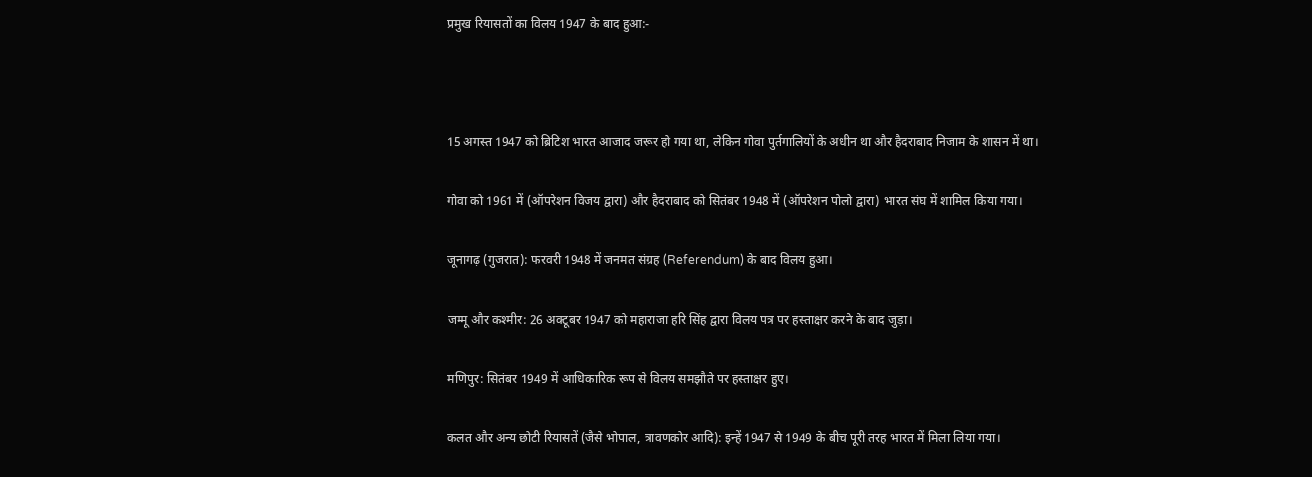प्रमुख रियासतों का विलय 1947 के बाद हुआ:-



15 अगस्त 1947 को ब्रिटिश भारत आजाद जरूर हो गया था, लेकिन गोवा पुर्तगालियों के अधीन था और हैदराबाद निजाम के शासन में था।

गोवा को 1961 में (ऑपरेशन विजय द्वारा) और हैदराबाद को सितंबर 1948 में (ऑपरेशन पोलो द्वारा) भारत संघ में शामिल किया गया।

जूनागढ़ (गुजरात): फरवरी 1948 में जनमत संग्रह (Referendum) के बाद विलय हुआ।

जम्मू और कश्मीर: 26 अक्टूबर 1947 को महाराजा हरि सिंह द्वारा विलय पत्र पर हस्ताक्षर करने के बाद जुड़ा।

मणिपुर: सितंबर 1949 में आधिकारिक रूप से विलय समझौते पर हस्ताक्षर हुए।

कलत और अन्य छोटी रियासतें (जैसे भोपाल, त्रावणकोर आदि): इन्हें 1947 से 1949 के बीच पूरी तरह भारत में मिला लिया गया।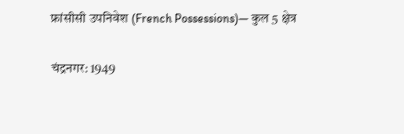फ्रांसीसी उपनिवेश (French Possessions)— कुल 5 क्षेत्र

चंद्रनगर: 1949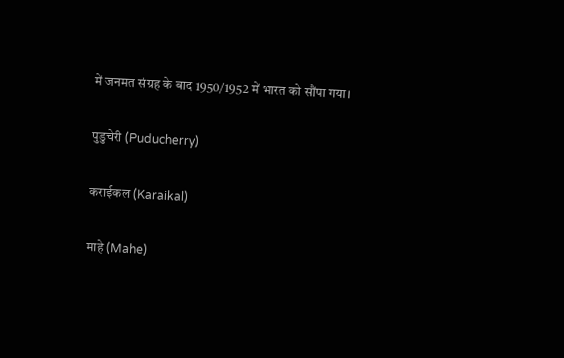में जनमत संग्रह के बाद 1950/1952 में भारत को सौंपा गया।

पुडुचेरी (Puducherry)

कराईकल (Karaikal)

माहे (Mahe)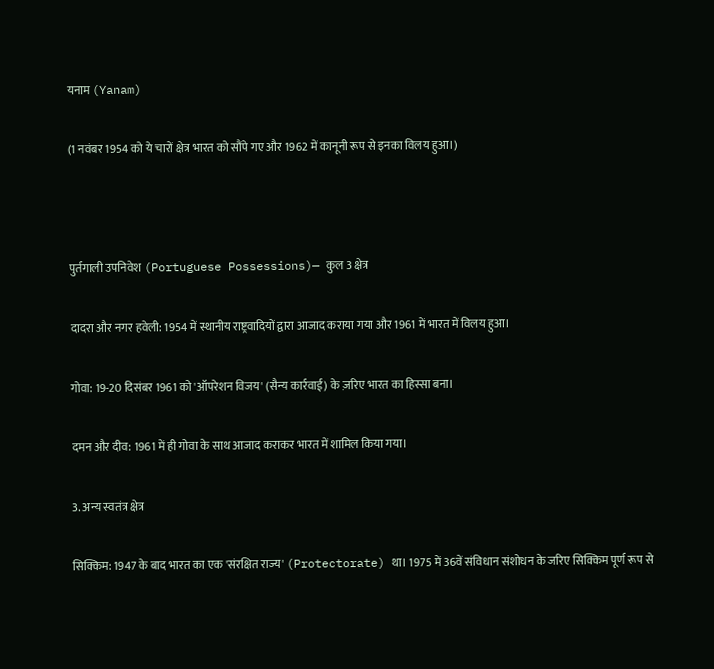यनाम (Yanam)

(1 नवंबर 1954 को ये चारों क्षेत्र भारत को सौंपे गए और 1962 में कानूनी रूप से इनका विलय हुआ।)



पुर्तगाली उपनिवेश (Portuguese Possessions)— कुल 3 क्षेत्र

दादरा और नगर हवेली: 1954 में स्थानीय राष्ट्रवादियों द्वारा आजाद कराया गया और 1961 में भारत में विलय हुआ।

गोवा: 19-20 दिसंबर 1961 को 'ऑपरेशन विजय' (सैन्य कार्रवाई) के ज़रिए भारत का हिस्सा बना।

दमन और दीव: 1961 में ही गोवा के साथ आजाद कराकर भारत में शामिल किया गया।

3. अन्य स्वतंत्र क्षेत्र

सिक्किम: 1947 के बाद भारत का एक 'संरक्षित राज्य' (Protectorate) था। 1975 में 36वें संविधान संशोधन के जरिए सिक्किम पूर्ण रूप से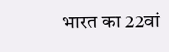भारत का 22वां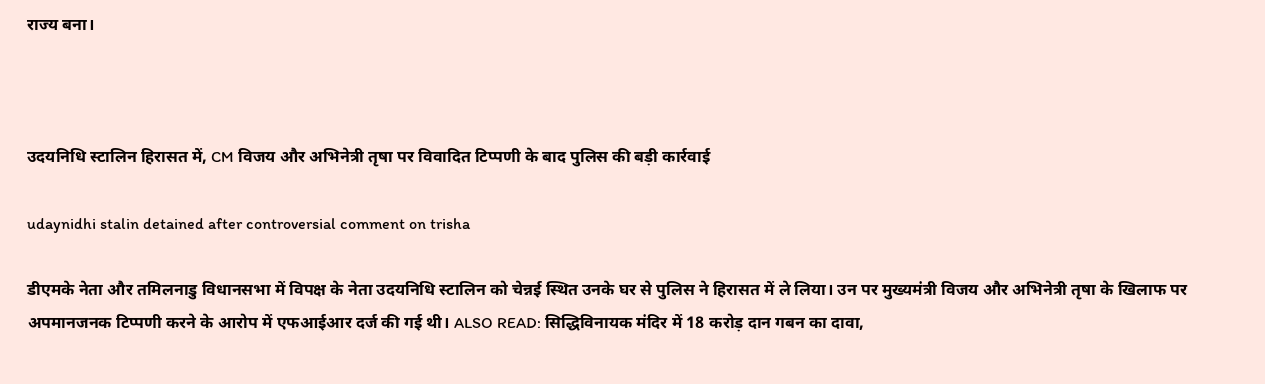राज्य बना।



उदयनिधि स्टालिन हिरासत में, CM विजय और अभिनेत्री तृषा पर विवादित टिप्पणी के बाद पुलिस की बड़ी कार्रवाई

udaynidhi stalin detained after controversial comment on trisha

डीएमके नेता और तमिलनाडु विधानसभा में विपक्ष के नेता उदयनिधि स्टालिन को चेन्नई स्थित उनके घर से पुलिस ने हिरासत में ले लिया। उन पर मुख्यमंत्री विजय और अभिनेत्री तृषा के खिलाफ पर अपमानजनक टिप्पणी करने के आरोप में एफआईआर दर्ज की गई थी। ALSO READ: सिद्धिविनायक मंदिर में 18 करोड़ दान गबन का दावा,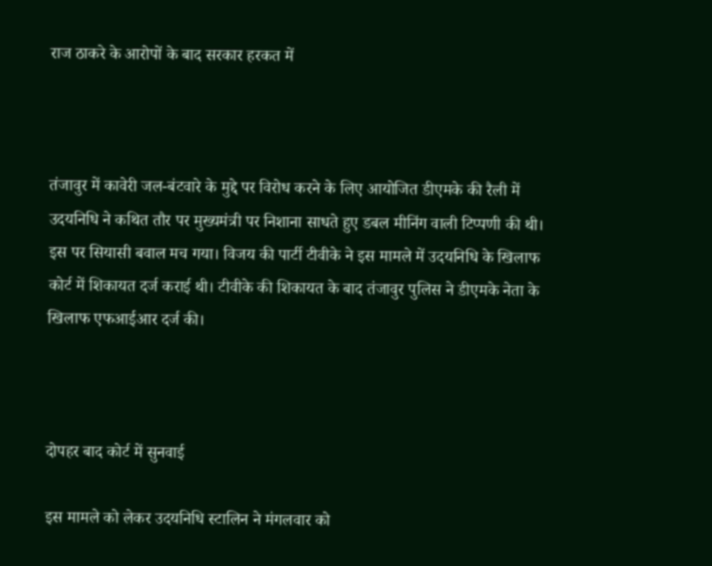राज ठाकरे के आरोपों के बाद सरकार हरकत में



तंजावुर में कावेरी जल-बंटवारे के मुद्दे पर विरोध करने के लिए आयोजित डीएमके की रैली में उदयनिधि ने कथित तौर पर मुख्यमंत्री पर निशाना साधते हुए डबल मीनिंग वाली टिप्पणी की थी।  इस पर सियासी बवाल मच गया। विजय की पार्टी टीवीके ने इस मामले में उदयनिधि के खिलाफ कोर्ट में शिकायत दर्ज कराई थी। टीवीके की शिकायत के बाद तंजावुर पुलिस ने डीएमके नेता के खिलाफ एफआईआर दर्ज की।



दोपहर बाद कोर्ट में सुनवाई

इस मामले को लेकर उदयनिधि स्टालिन ने मंगलवार को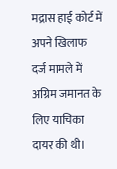मद्रास हाई कोर्ट में अपने खिलाफ दर्ज मामले में अग्रिम जमानत के लिए याचिका दायर की थी।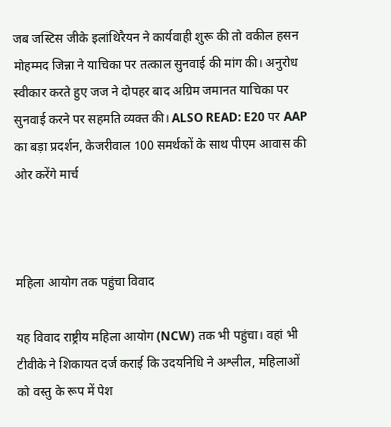जब जस्टिस जीके इलांथिरैयन ने कार्यवाही शुरू की तो वकील हसन मोहम्मद जिन्ना ने याचिका पर तत्काल सुनवाई की मांग की। अनुरोध स्वीकार करते हुए जज ने दोपहर बाद अग्रिम जमानत याचिका पर सुनवाई करने पर सहमति व्यक्त की। ALSO READ: E20 पर AAP का बड़ा प्रदर्शन, केजरीवाल 100 समर्थकों के साथ पीएम आवास की ओर करेंगे मार्च



महिला आयोग तक पहुंचा विवाद

यह विवाद राष्ट्रीय महिला आयोग (NCW) तक भी पहुंचा। वहां भी टीवीके ने शिकायत दर्ज कराई कि उदयनिधि ने अश्लील, महिलाओं को वस्तु के रूप में पेश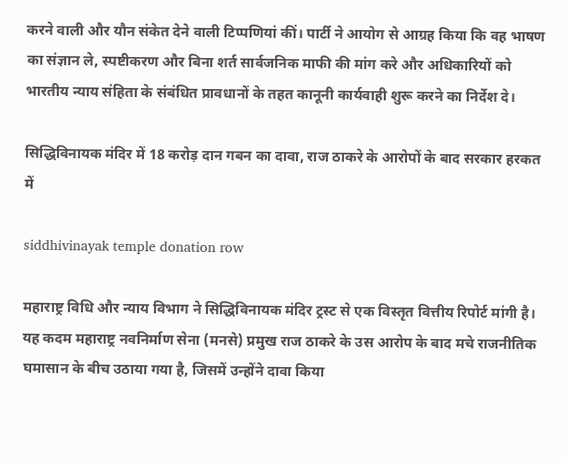करने वाली और यौन संकेत देने वाली टिप्पणियां कीं। पार्टी ने आयोग से आग्रह किया कि वह भाषण का संज्ञान ले, स्पष्टीकरण और बिना शर्त सार्वजनिक माफी की मांग करे और अधिकारियों को भारतीय न्याय संहिता के संबंधित प्रावधानों के तहत कानूनी कार्यवाही शुरू करने का निर्देश दे।

सिद्धिविनायक मंदिर में 18 करोड़ दान गबन का दावा, राज ठाकरे के आरोपों के बाद सरकार हरकत में

siddhivinayak temple donation row

महाराष्ट्र विधि और न्याय विभाग ने सिद्धिविनायक मंदिर ट्रस्ट से एक विस्तृत वित्तीय रिपोर्ट मांगी है। यह कदम महाराष्ट्र नवनिर्माण सेना (मनसे) प्रमुख राज ठाकरे के उस आरोप के बाद मचे राजनीतिक घमासान के बीच उठाया गया है, जिसमें उन्होंने दावा किया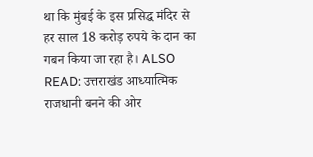था कि मुंबई के इस प्रसिद्ध मंदिर से हर साल 18 करोड़ रुपये के दान का गबन किया जा रहा है। ALSO READ: उत्तराखंड आध्यात्मिक राजधानी बनने की ओर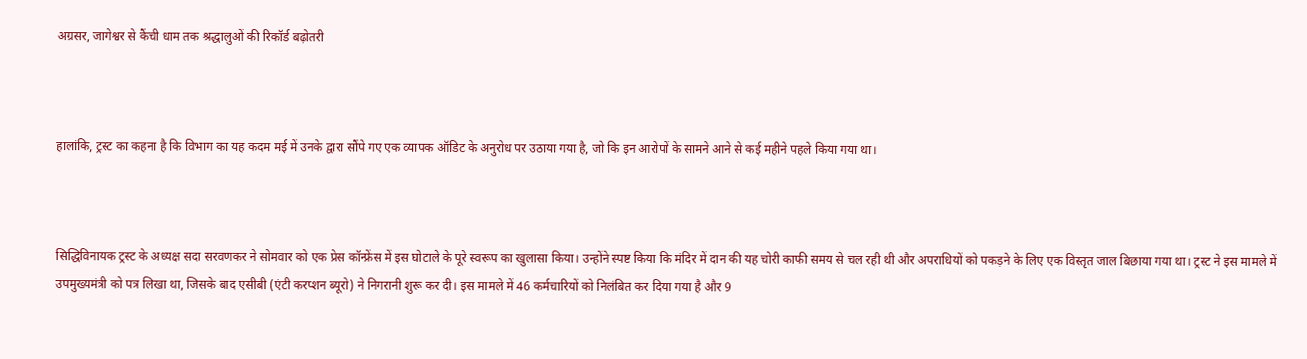अग्रसर, जागेश्वर से कैंची धाम तक श्रद्धालुओं की रिकॉर्ड बढ़ोतरी



हालांकि, ट्रस्ट का कहना है कि विभाग का यह कदम मई में उनके द्वारा सौंपे गए एक व्यापक ऑडिट के अनुरोध पर उठाया गया है, जो कि इन आरोपों के सामने आने से कई महीने पहले किया गया था।



सिद्धिविनायक ट्रस्ट के अध्यक्ष सदा सरवणकर ने सोमवार को एक प्रेस कॉन्फ्रेंस में इस घोटाले के पूरे स्वरूप का खुलासा किया। उन्होंने स्पष्ट किया कि मंदिर में दान की यह चोरी काफी समय से चल रही थी और अपराधियों को पकड़ने के लिए एक विस्तृत जाल बिछाया गया था। ट्रस्ट ने इस मामले में उपमुख्यमंत्री को पत्र लिखा था, जिसके बाद एसीबी (एंटी करप्शन ब्यूरो) ने निगरानी शुरू कर दी। इस मामले में 46 कर्मचारियों को निलंबित कर दिया गया है और 9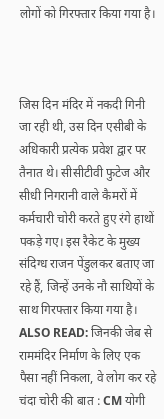लोगों को गिरफ्तार किया गया है।



जिस दिन मंदिर में नकदी गिनी जा रही थी, उस दिन एसीबी के अधिकारी प्रत्येक प्रवेश द्वार पर तैनात थे। सीसीटीवी फुटेज और सीधी निगरानी वाले कैमरों में कर्मचारी चोरी करते हुए रंगे हाथों पकड़े गए। इस रैकेट के मुख्य संदिग्ध राजन पेंडुलकर बताए जा रहे हैं, जिन्हें उनके नौ साथियों के साथ गिरफ्तार किया गया है। ALSO READ: जिनकी जेब से राममंदिर निर्माण के लिए एक पैसा नहीं निकला, वे लोग कर रहे चंदा चोरी की बात : CM योगी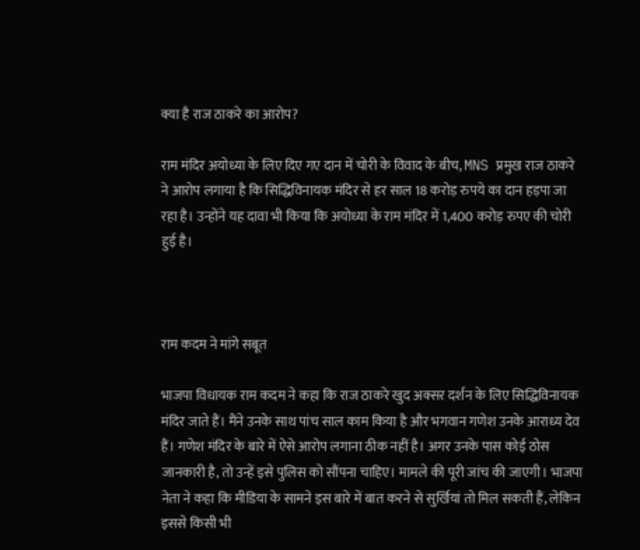क्या है राज ठाकरे का आरोप?

राम मंदिर अयोध्या के लिए दिए गए दान में चोरी के विवाद के बीच, MNS प्रमुख राज ठाकरे ने आरोप लगाया है कि सिद्धिविनायक मंदिर से हर साल 18 करोड़ रुपये का दान हड़पा जा रहा है। उन्होंने यह दावा भी किया कि अयोध्या के राम मंदिर में 1,400 करोड़ रुपए की चोरी हुई है।



राम कदम ने मांगे सबूत

भाजपा विधायक राम कदम ने कहा कि राज ठाकरे खुद अक्सर दर्शन के लिए सिद्धिविनायक मंदिर जाते हैं। मैंने उनके साथ पांच साल काम किया है और भगवान गणेश उनके आराध्य देव हैं। गणेश मंदिर के बारे में ऐसे आरोप लगाना ठीक नहीं है। अगर उनके पास कोई ठोस जानकारी है, तो उन्हें इसे पुलिस को सौंपना चाहिए। मामले की पूरी जांच की जाएगी। भाजपा नेता ने कहा कि मीडिया के सामने इस बारे में बात करने से सुर्खियां तो मिल सकती हैं, लेकिन इससे किसी भी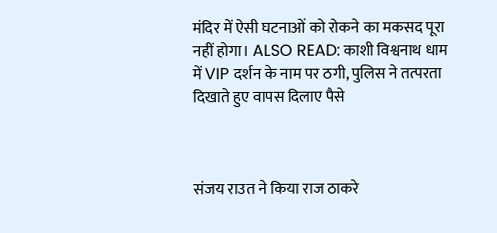मंदिर में ऐसी घटनाओं को रोकने का मकसद पूरा नहीं होगा। ALSO READ: काशी विश्वनाथ धाम में VIP दर्शन के नाम पर ठगी, पुलिस ने तत्परता दिखाते हुए वापस दिलाए पैसे



संजय राउत ने किया राज ठाकरे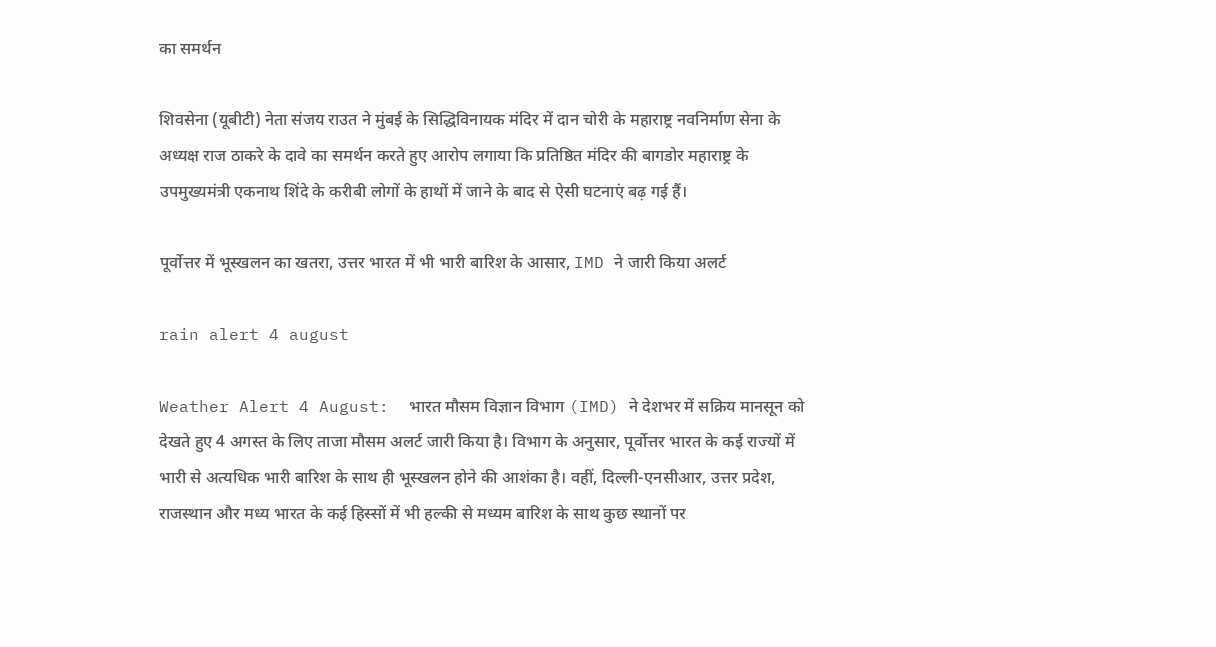का समर्थन

शिवसेना (यूबीटी) नेता संजय राउत ने मुंबई के सिद्धिविनायक मंदिर में दान चोरी के महाराष्ट्र नवनिर्माण सेना के अध्यक्ष राज ठाकरे के दावे का समर्थन करते हुए आरोप लगाया कि प्रतिष्ठित मंदिर की बागडोर महाराष्ट्र के उपमुख्यमंत्री एकनाथ शिंदे के करीबी लोगों के हाथों में जाने के बाद से ऐसी घटनाएं बढ़ गई हैं।

पूर्वोत्तर में भूस्खलन का खतरा, उत्तर भारत में भी भारी बारिश के आसार, IMD ने जारी किया अलर्ट

rain alert 4 august

Weather Alert 4 August:  भारत मौसम विज्ञान विभाग (IMD) ने देशभर में सक्रिय मानसून को देखते हुए 4 अगस्त के लिए ताजा मौसम अलर्ट जारी किया है। विभाग के अनुसार, पूर्वोत्तर भारत के कई राज्यों में भारी से अत्यधिक भारी बारिश के साथ ही भूस्खलन होने की आशंका है। वहीं, दिल्ली-एनसीआर, उत्तर प्रदेश, राजस्थान और मध्य भारत के कई हिस्सों में भी हल्की से मध्यम बारिश के साथ कुछ स्थानों पर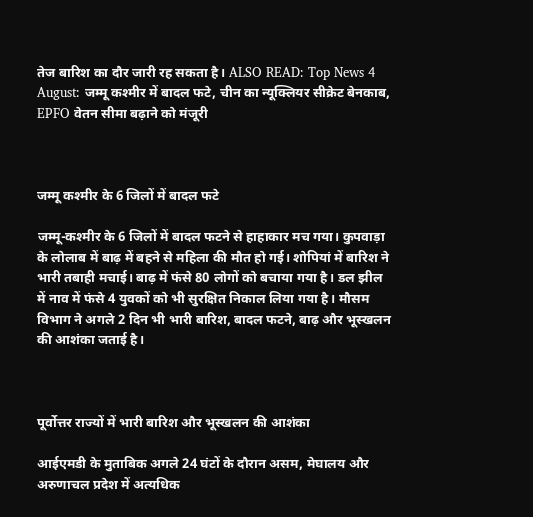तेज बारिश का दौर जारी रह सकता है। ALSO READ: Top News 4 August: जम्मू कश्मीर में बादल फटे, चीन का न्यूक्लियर सीक्रेट बेनकाब, EPFO वेतन सीमा बढ़ाने को मंजूरी



जम्मू कश्मीर के 6 जिलों में बादल फटे

जम्मू-कश्मीर के 6 जिलों में बादल फटने से हाहाकार मच गया। कुपवाड़ा के लोलाब में बाढ़ में बहने से महिला की मौत हो गई। शोपियां में बारिश ने भारी तबाही मचाई। बाढ़ में फंसे 80 लोगों को बचाया गया है। डल झील में नाव में फंसे 4 युवकों को भी सुरक्षित निकाल लिया गया है। मौसम विभाग ने अगले 2 दिन भी भारी बारिश, बादल फटने, बाढ़ और भूस्खलन की आशंका जताई है।



पूर्वोत्तर राज्यों में भारी बारिश और भूस्खलन की आशंका

आईएमडी के मुताबिक अगले 24 घंटों के दौरान असम, मेघालय और अरुणाचल प्रदेश में अत्यधिक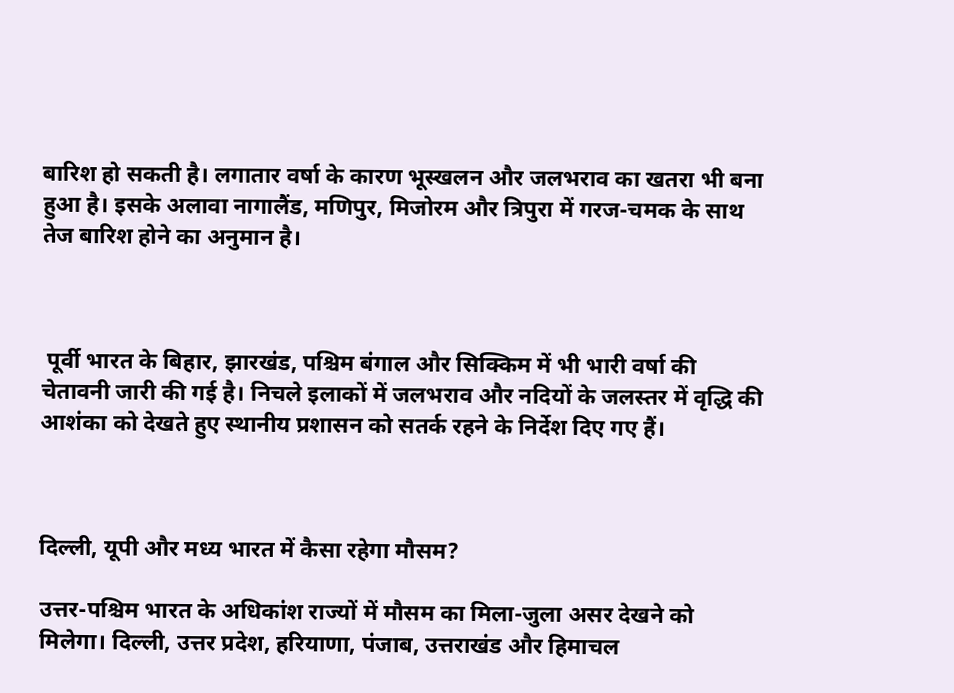बारिश हो सकती है। लगातार वर्षा के कारण भूस्खलन और जलभराव का खतरा भी बना हुआ है। इसके अलावा नागालैंड, मणिपुर, मिजोरम और त्रिपुरा में गरज-चमक के साथ तेज बारिश होने का अनुमान है।



 पूर्वी भारत के बिहार, झारखंड, पश्चिम बंगाल और सिक्किम में भी भारी वर्षा की चेतावनी जारी की गई है। निचले इलाकों में जलभराव और नदियों के जलस्तर में वृद्धि की आशंका को देखते हुए स्थानीय प्रशासन को सतर्क रहने के निर्देश दिए गए हैं।



दिल्ली, यूपी और मध्य भारत में कैसा रहेगा मौसम?

उत्तर-पश्चिम भारत के अधिकांश राज्यों में मौसम का मिला-जुला असर देखने को मिलेगा। दिल्ली, उत्तर प्रदेश, हरियाणा, पंजाब, उत्तराखंड और हिमाचल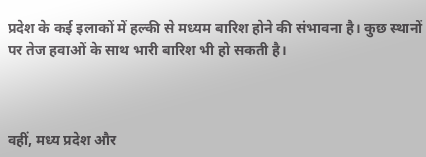प्रदेश के कई इलाकों में हल्की से मध्यम बारिश होने की संभावना है। कुछ स्थानों पर तेज हवाओं के साथ भारी बारिश भी हो सकती है।



वहीं, मध्य प्रदेश और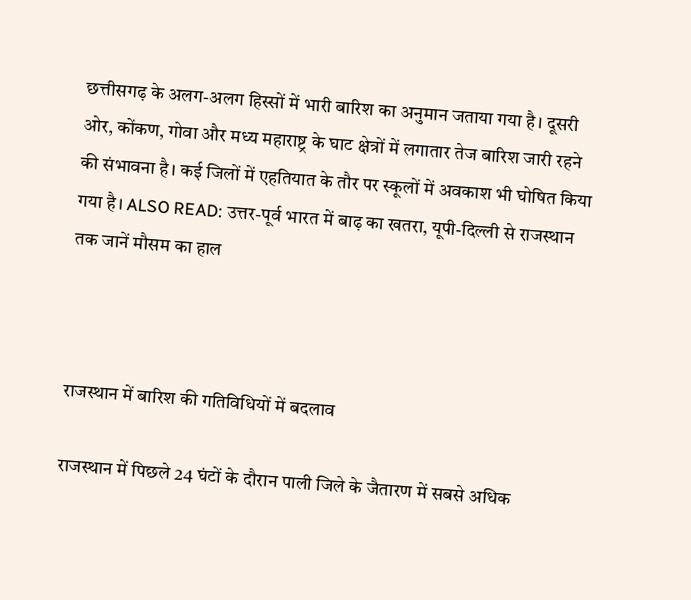छत्तीसगढ़ के अलग-अलग हिस्सों में भारी बारिश का अनुमान जताया गया है। दूसरी ओर, कोंकण, गोवा और मध्य महाराष्ट्र के घाट क्षेत्रों में लगातार तेज बारिश जारी रहने की संभावना है। कई जिलों में एहतियात के तौर पर स्कूलों में अवकाश भी घोषित किया गया है। ALSO READ: उत्तर-पूर्व भारत में बाढ़ का खतरा, यूपी-दिल्ली से राजस्थान तक जानें मौसम का हाल



राजस्थान में बारिश की गतिविधियों में बदलाव

राजस्थान में पिछले 24 घंटों के दौरान पाली जिले के जैतारण में सबसे अधिक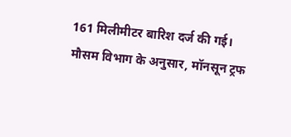161 मिलीमीटर बारिश दर्ज की गई। मौसम विभाग के अनुसार, मॉनसून ट्रफ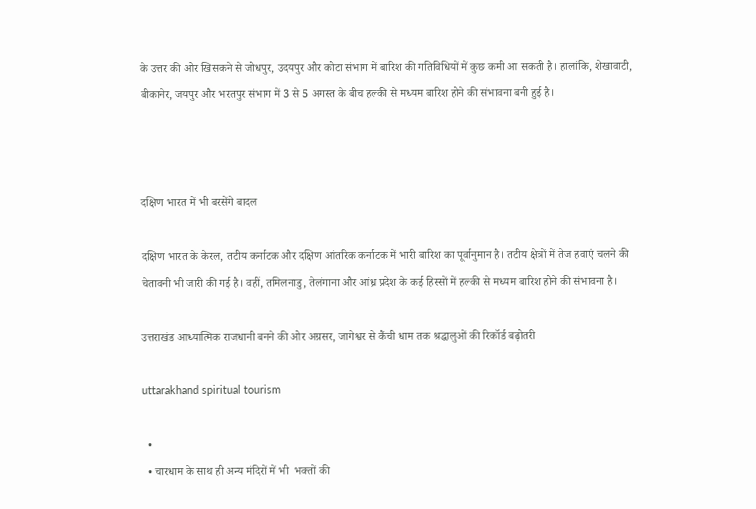के उत्तर की ओर खिसकने से जोधपुर, उदयपुर और कोटा संभाग में बारिश की गतिविधियों में कुछ कमी आ सकती है। हालांकि, शेखावाटी, बीकानेर, जयपुर और भरतपुर संभाग में 3 से 5 अगस्त के बीच हल्की से मध्यम बारिश होने की संभावना बनी हुई है।



दक्षिण भारत में भी बरसेंगे बादल

दक्षिण भारत के केरल, तटीय कर्नाटक और दक्षिण आंतरिक कर्नाटक में भारी बारिश का पूर्वानुमान है। तटीय क्षेत्रों में तेज हवाएं चलने की चेतावनी भी जारी की गई है। वहीं, तमिलनाडु, तेलंगाना और आंध्र प्रदेश के कई हिस्सों में हल्की से मध्यम बारिश होने की संभावना है।

उत्तराखंड आध्यात्मिक राजधानी बनने की ओर अग्रसर, जागेश्वर से कैंची धाम तक श्रद्धालुओं की रिकॉर्ड बढ़ोतरी

uttarakhand spiritual tourism

  •
  • चारधाम के साथ ही अन्य मंदिरों में भी  भक्तों की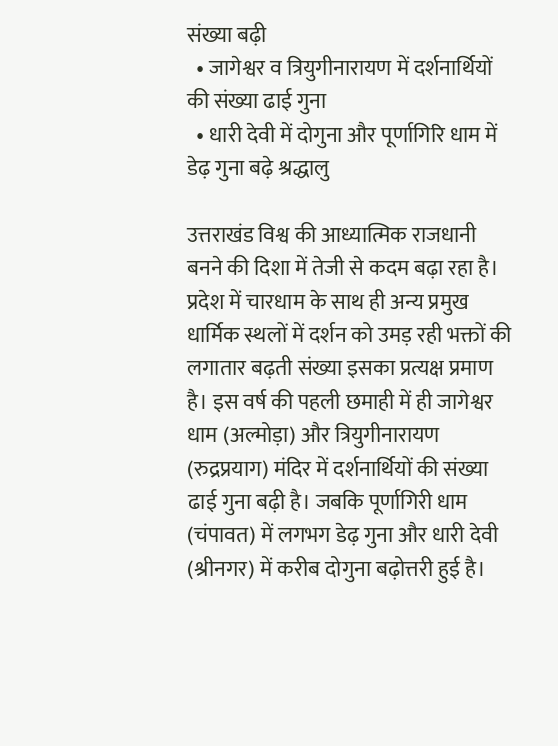संख्या बढ़ी
  • जागेश्वर व त्रियुगीनारायण में दर्शनार्थियों की संख्या ढाई गुना
  • धारी देवी में दोगुना और पूर्णागिरि धाम में डेढ़ गुना बढ़े श्रद्धालु

उत्तराखंड विश्व की आध्यात्मिक राजधानी बनने की दिशा में तेजी से कदम बढ़ा रहा है। प्रदेश में चारधाम के साथ ही अन्य प्रमुख धार्मिक स्थलों में दर्शन को उमड़ रही भक्तों की लगातार बढ़ती संख्या इसका प्रत्यक्ष प्रमाण है। इस वर्ष की पहली छमाही में ही जागेश्वर धाम (अल्मोड़ा) और त्रियुगीनारायण (रुद्रप्रयाग) मंदिर में दर्शनार्थियों की संख्या ढाई गुना बढ़ी है। जबकि पूर्णागिरी धाम (चंपावत) में लगभग डेढ़ गुना और धारी देवी (श्रीनगर) में करीब दोगुना बढ़ोत्तरी हुई है।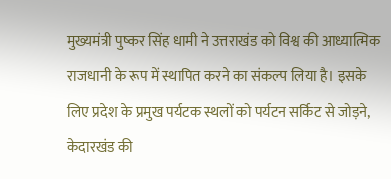मुख्यमंत्री पुष्कर सिंह धामी ने उत्तराखंड को विश्व की आध्यात्मिक राजधानी के रूप में स्थापित करने का संकल्प लिया है। इसके लिए प्रदेश के प्रमुख पर्यटक स्थलों को पर्यटन सर्किट से जोड़ने, केदारखंड की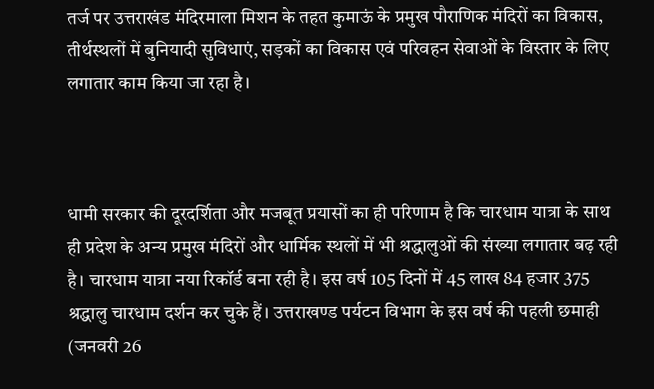तर्ज पर उत्तराखंड मंदिरमाला मिशन के तहत कुमाऊं के प्रमुख पौराणिक मंदिरों का विकास, तीर्थस्थलों में बुनियादी सुविधाएं, सड़कों का विकास एवं परिवहन सेवाओं के विस्तार के लिए लगातार काम किया जा रहा है।



धामी सरकार की दूरदर्शिता और मजबूत प्रयासों का ही परिणाम है कि चारधाम यात्रा के साथ ही प्रदेश के अन्य प्रमुख मंदिरों और धार्मिक स्थलों में भी श्रद्धालुओं की संख्या लगातार बढ़ रही है। चारधाम यात्रा नया रिकॉर्ड बना रही है। इस वर्ष 105 दिनों में 45 लाख 84 हजार 375 श्रद्धालु चारधाम दर्शन कर चुके हैं। उत्तराखण्ड पर्यटन विभाग के इस वर्ष की पहली छमाही (जनवरी 26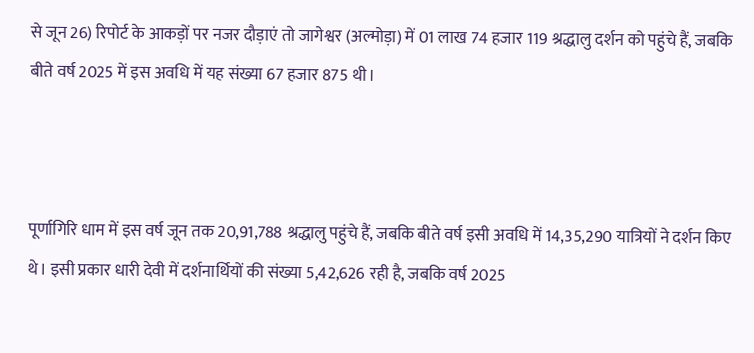से जून 26) रिपोर्ट के आकड़ों पर नजर दौड़ाएं तो जागेश्वर (अल्मोड़ा) में 01 लाख 74 हजार 119 श्रद्धालु दर्शन को पहुंचे हैं, जबकि बीते वर्ष 2025 में इस अवधि में यह संख्या 67 हजार 875 थी।



पूर्णागिरि धाम में इस वर्ष जून तक 20,91,788 श्रद्धालु पहुंचे हैं, जबकि बीते वर्ष इसी अवधि में 14,35,290 यात्रियों ने दर्शन किए थे। इसी प्रकार धारी देवी में दर्शनार्थियों की संख्या 5,42,626 रही है, जबकि वर्ष 2025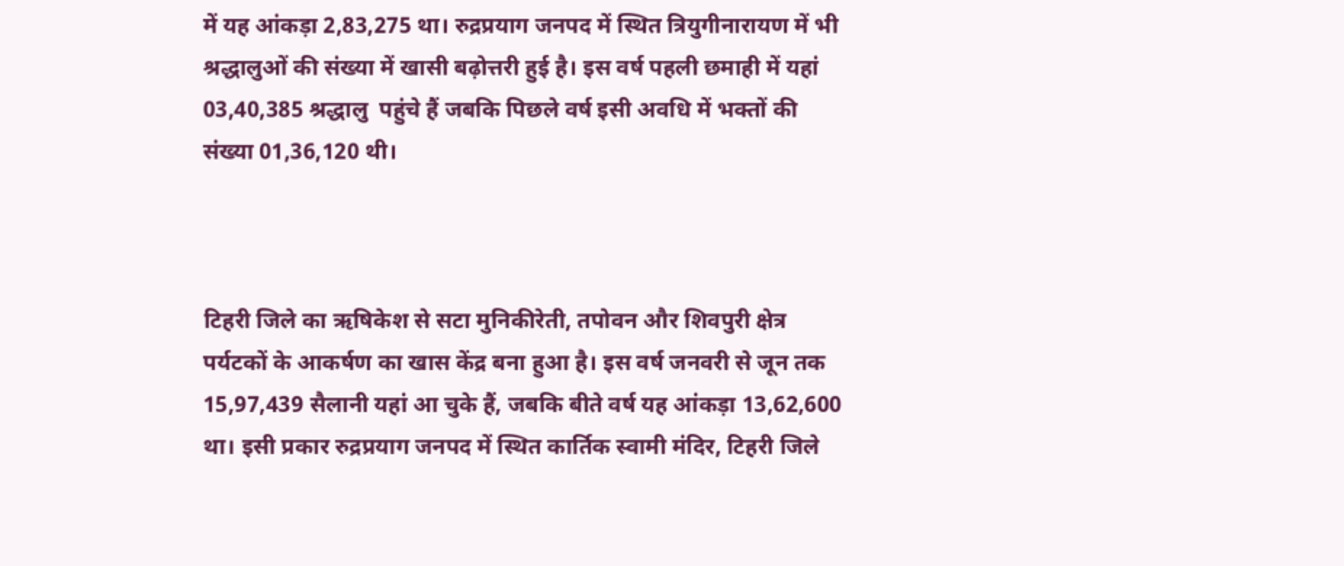में यह आंकड़ा 2,83,275 था। रुद्रप्रयाग जनपद में स्थित त्रियुगीनारायण में भी श्रद्धालुओं की संख्या में खासी बढ़ोत्तरी हुई है। इस वर्ष पहली छमाही में यहां 03,40,385 श्रद्धालु  पहुंचे हैं जबकि पिछले वर्ष इसी अवधि में भक्तों की संख्या 01,36,120 थी।



टिहरी जिले का ऋषिकेश से सटा मुनिकीरेती, तपोवन और शिवपुरी क्षेत्र पर्यटकों के आकर्षण का खास केंद्र बना हुआ है। इस वर्ष जनवरी से जून तक 15,97,439 सैलानी यहां आ चुके हैं, जबकि बीते वर्ष यह आंकड़ा 13,62,600 था। इसी प्रकार रुद्रप्रयाग जनपद में स्थित कार्तिक स्वामी मंदिर, टिहरी जिले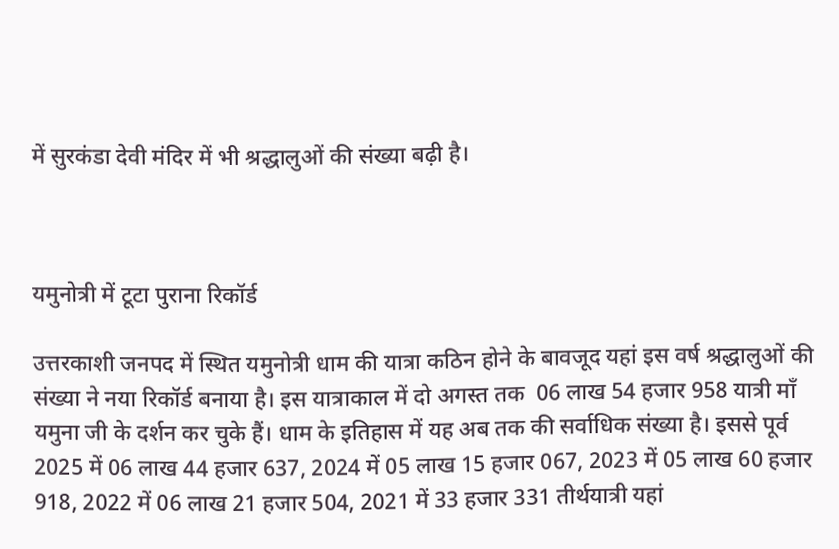में सुरकंडा देवी मंदिर में भी श्रद्धालुओं की संख्या बढ़ी है।



यमुनोत्री में टूटा पुराना रिकॉर्ड

उत्तरकाशी जनपद में स्थित यमुनोत्री धाम की यात्रा कठिन होने के बावजूद यहां इस वर्ष श्रद्धालुओं की संख्या ने नया रिकॉर्ड बनाया है। इस यात्राकाल में दो अगस्त तक  06 लाख 54 हजार 958 यात्री माँ यमुना जी के दर्शन कर चुके हैं। धाम के इतिहास में यह अब तक की सर्वाधिक संख्या है। इससे पूर्व 2025 में 06 लाख 44 हजार 637, 2024 में 05 लाख 15 हजार 067, 2023 में 05 लाख 60 हजार 918, 2022 में 06 लाख 21 हजार 504, 2021 में 33 हजार 331 तीर्थयात्री यहां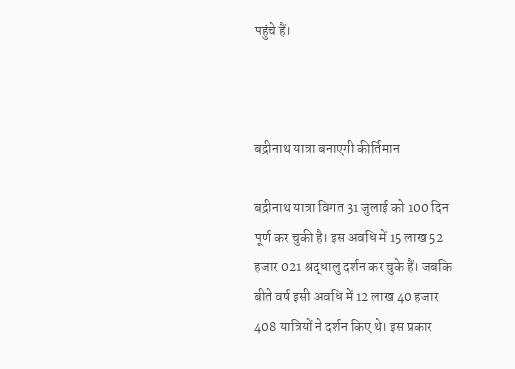पहुंचे हैं।



बद्रीनाथ यात्रा बनाएगी कीर्तिमान

बद्रीनाथ यात्रा विगत 31 जुलाई को 100 दिन पूर्ण कर चुकी है। इस अवधि में 15 लाख 52 हजार 021 श्रद्धालु दर्शन कर चुके हैं। जबकि बीते वर्ष इसी अवधि में 12 लाख 40 हजार 408 यात्रियों ने दर्शन किए थे। इस प्रकार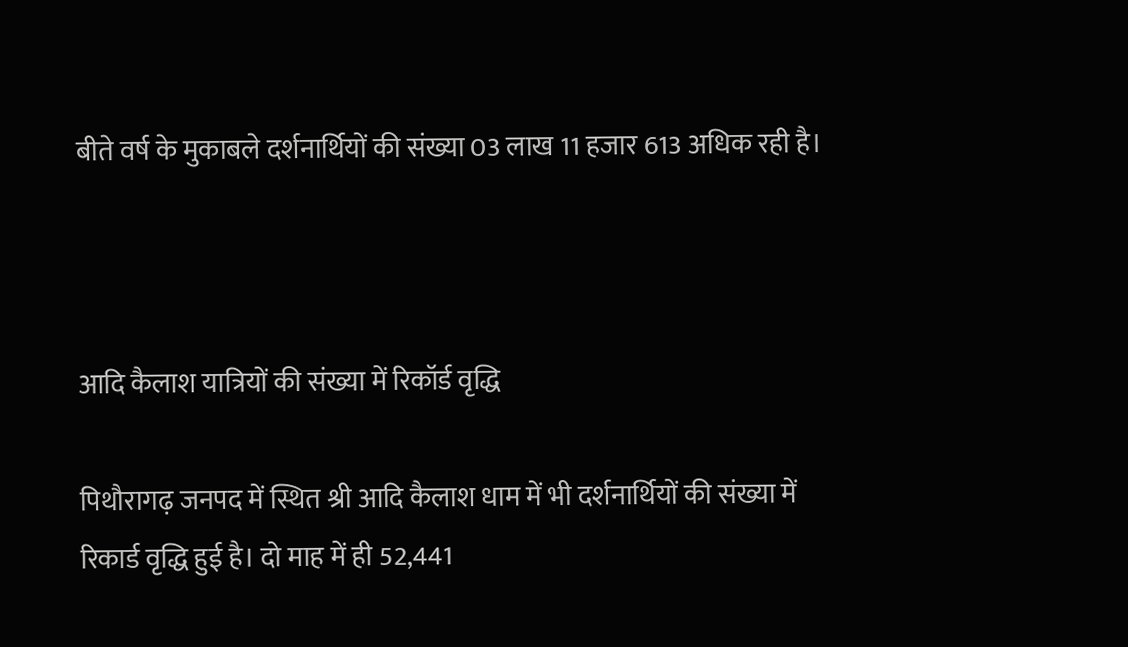बीते वर्ष के मुकाबले दर्शनार्थियों की संख्या 03 लाख 11 हजार 613 अधिक रही है।



आदि कैलाश यात्रियों की संख्या में रिकॉर्ड वृद्धि

पिथौरागढ़ जनपद में स्थित श्री आदि कैलाश धाम में भी दर्शनार्थियों की संख्या में रिकार्ड वृद्धि हुई है। दो माह में ही 52,441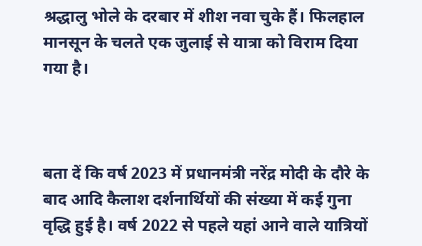श्रद्धालु भोले के दरबार में शीश नवा चुके हैं। फिलहाल  मानसून के चलते एक जुलाई से यात्रा को विराम दिया गया है।



बता दें कि वर्ष 2023 में प्रधानमंत्री नरेंद्र मोदी के दौरे के बाद आदि कैलाश दर्शनार्थियों की संख्या में कई गुना वृद्धि हुई है। वर्ष 2022 से पहले यहां आने वाले यात्रियों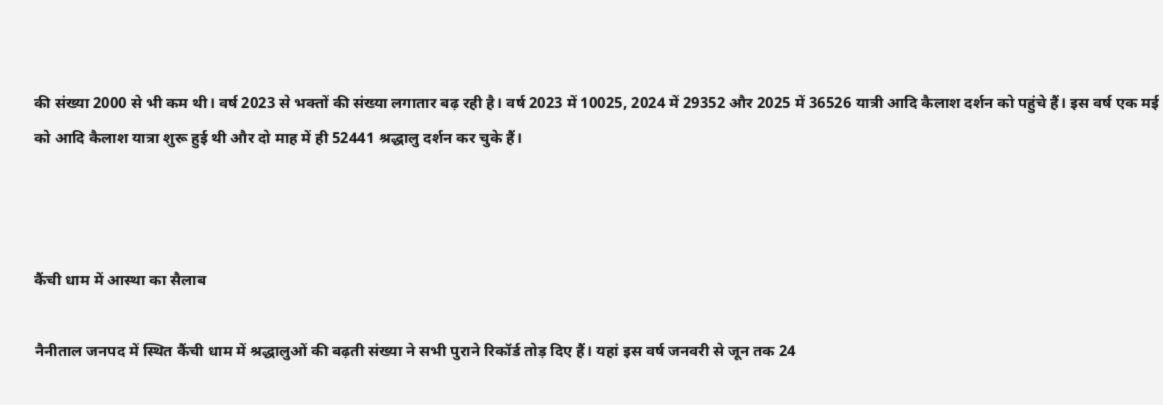की संख्या 2000 से भी कम थी। वर्ष 2023 से भक्तों की संख्या लगातार बढ़ रही है। वर्ष 2023 में 10025, 2024 में 29352 और 2025 में 36526 यात्री आदि कैलाश दर्शन को पहुंचे हैं। इस वर्ष एक मई को आदि कैलाश यात्रा शुरू हुई थी और दो माह में ही 52441 श्रद्धालु दर्शन कर चुके हैं।



कैंची धाम में आस्था का सैलाब

नैनीताल जनपद में स्थित कैंची धाम में श्रद्धालुओं की बढ़ती संख्या ने सभी पुराने रिकॉर्ड तोड़ दिए हैं। यहां इस वर्ष जनवरी से जून तक 24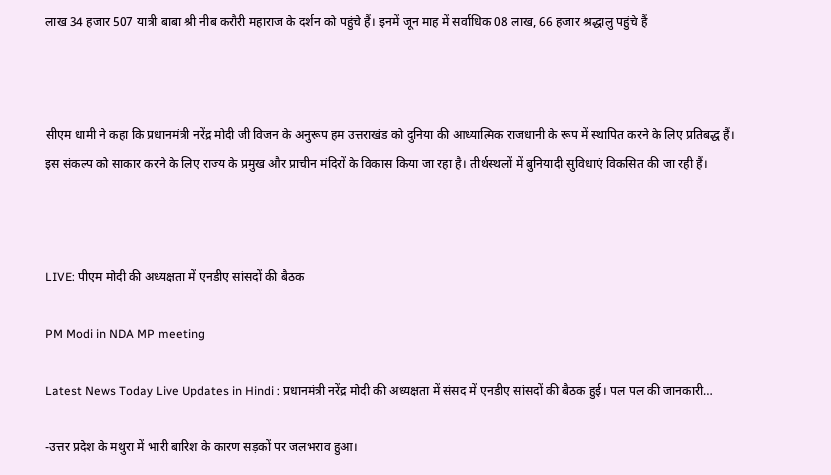लाख 34 हजार 507 यात्री बाबा श्री नीब करौरी महाराज के दर्शन को पहुंचे हैं। इनमें जून माह में सर्वाधिक 08 लाख, 66 हजार श्रद्धालु पहुंचे हैं



सीएम धामी ने कहा कि प्रधानमंत्री नरेंद्र मोदी जी विजन के अनुरूप हम उत्तराखंड को दुनिया की आध्यात्मिक राजधानी के रूप में स्थापित करने के लिए प्रतिबद्ध हैं। इस संकल्प को साकार करने के लिए राज्य के प्रमुख और प्राचीन मंदिरों के विकास किया जा रहा है। तीर्थस्थलों में बुनियादी सुविधाएं विकसित की जा रही हैं।



LIVE: पीएम मोदी की अध्यक्षता में एनडीए सांसदों की बैठक

PM Modi in NDA MP meeting

Latest News Today Live Updates in Hindi : प्रधानमंत्री नरेंद्र मोदी की अध्यक्षता में संसद में एनडीए सांसदों की बैठक हुई। पल पल की जानकारी…

-उत्तर प्रदेश के मथुरा में भारी बारिश के कारण सड़कों पर जलभराव हुआ।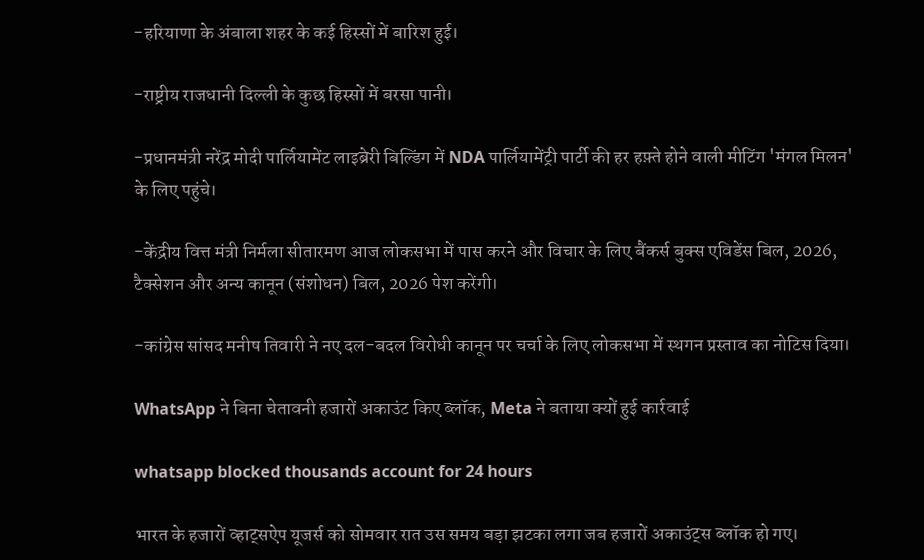-हरियाणा के अंबाला शहर के कई हिस्सों में बारिश हुई।

-राष्ट्रीय राजधानी दिल्ली के कुछ हिस्सों में बरसा पानी।

-प्रधानमंत्री नरेंद्र मोदी पार्लियामेंट लाइब्रेरी बिल्डिंग में NDA पार्लियामेंट्री पार्टी की हर हफ़्ते होने वाली मीटिंग 'मंगल मिलन' के लिए पहुंचे।

-केंद्रीय वित्त मंत्री निर्मला सीतारमण आज लोकसभा में पास करने और विचार के लिए बैंकर्स बुक्स एविडेंस बिल, 2026, टैक्सेशन और अन्य कानून (संशोधन) बिल, 2026 पेश करेंगी।

-कांग्रेस सांसद मनीष तिवारी ने नए दल-बदल विरोधी कानून पर चर्चा के लिए लोकसभा में स्थगन प्रस्ताव का नोटिस दिया।

WhatsApp ने बिना चेतावनी हजारों अकाउंट किए ब्लॉक, Meta ने बताया क्यों हुई कार्रवाई

whatsapp blocked thousands account for 24 hours

भारत के हजारों व्हाट्सऐप यूजर्स को सोमवार रात उस समय बड़ा झटका लगा जब हजारों अकाउंट्स ब्लॉक हो गए।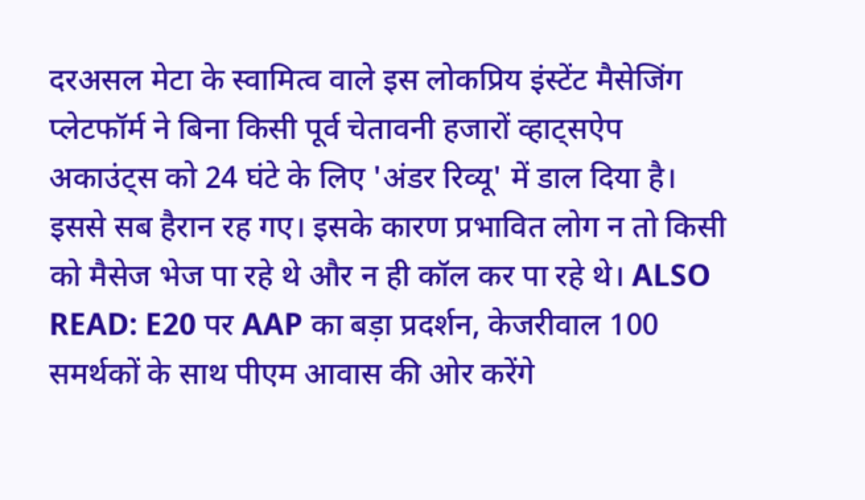दरअसल मेटा के स्वामित्व वाले इस लोकप्रिय इंस्टेंट मैसेजिंग प्लेटफॉर्म ने बिना किसी पूर्व चेतावनी हजारों व्हाट्सऐप अकाउंट्स को 24 घंटे के लिए 'अंडर रिव्यू' में डाल दिया है। इससे सब हैरान रह गए। इसके कारण प्रभावित लोग न तो किसी को मैसेज भेज पा रहे थे और न ही कॉल कर पा रहे थे। ALSO READ: E20 पर AAP का बड़ा प्रदर्शन, केजरीवाल 100 समर्थकों के साथ पीएम आवास की ओर करेंगे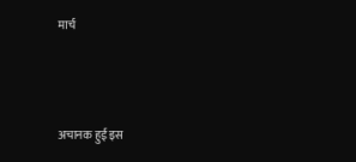मार्च



अचानक हुई इस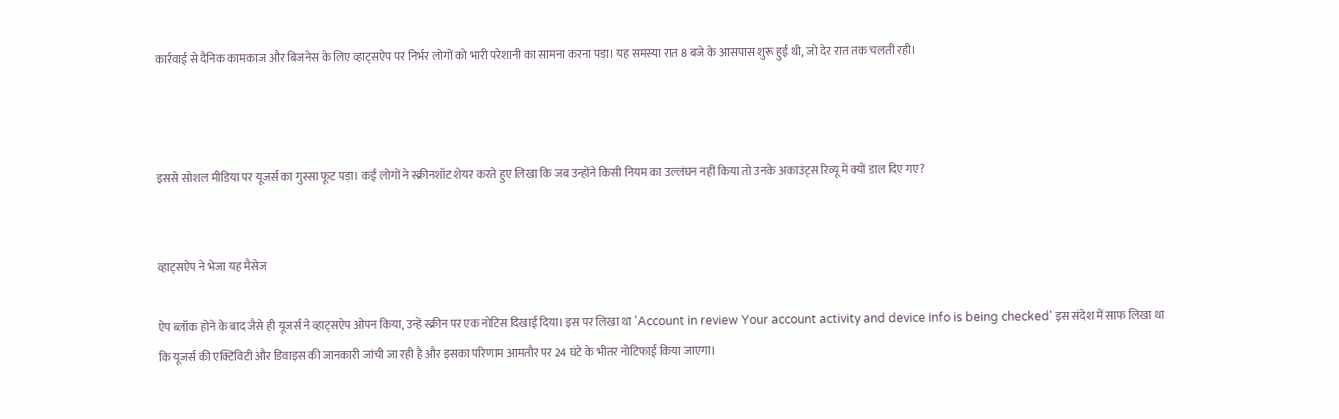कार्रवाई से दैनिक कामकाज और बिजनेस के लिए व्हाट्सऐप पर निर्भर लोगों को भारी परेशानी का सामना करना पड़ा। यह समस्या रात 8 बजे के आसपास शुरू हुई थी, जो देर रात तक चलती रही।



इससे सोशल मीडिया पर यूजर्स का गुस्सा फूट पड़ा। कई लोगों ने स्क्रीनशॉट शेयर करते हुए लिखा कि जब उन्होंने किसी नियम का उल्लंघन नहीं किया तो उनके अकाउंट्स रिव्यू में क्यों डाल दिए गए?


व्हाट्सऐप ने भेजा यह मैसेज

ऐप ब्लॉक होने के बाद जैसे ही यूजर्स ने व्हाट्सऐप ओपन किया, उन्हें स्क्रीन पर एक नोटिस दिखाई दिया। इस पर लिखा था 'Account in review Your account activity and device info is being checked' इस संदेश में साफ लिखा था कि यूजर्स की एक्टिविटी और डिवाइस की जानकारी जांची जा रही है और इसका परिणाम आमतौर पर 24 घंटे के भीतर नोटिफाई किया जाएगा।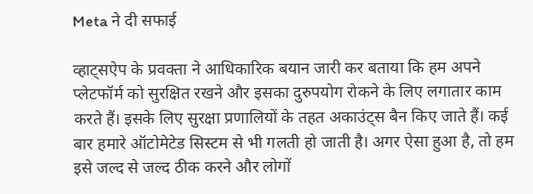Meta ने दी सफाई

व्हाट्सऐप के प्रवक्ता ने आधिकारिक बयान जारी कर बताया कि हम अपने प्लेटफॉर्म को सुरक्षित रखने और इसका दुरुपयोग रोकने के लिए लगातार काम करते हैं। इसके लिए सुरक्षा प्रणालियों के तहत अकाउंट्स बैन किए जाते हैं। कई बार हमारे ऑटोमेटेड सिस्टम से भी गलती हो जाती है। अगर ऐसा हुआ है, तो हम इसे जल्द से जल्द ठीक करने और लोगों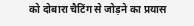को दोबारा चैटिंग से जोड़ने का प्रयास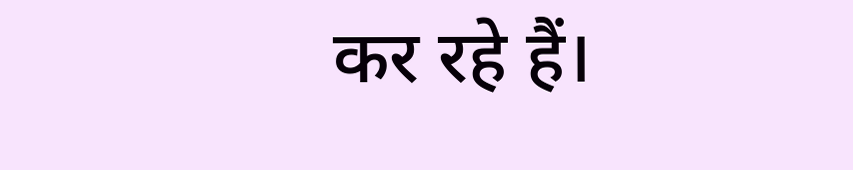कर रहे हैं।